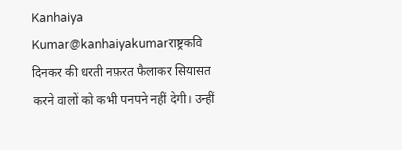Kanhaiya Kumar@kanhaiyakumarराष्ट्रकवि दिनकर की धरती नफ़रत फैलाकर सियासत करने वालों को कभी पनपने नहीं देगी। उन्हीं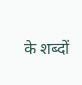के शब्दों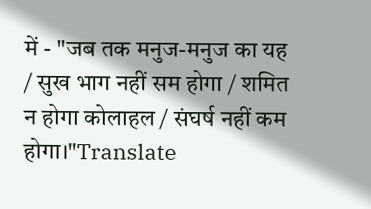में - "जब तक मनुज-मनुज का यह / सुख भाग नहीं सम होगा / शमित न होगा कोलाहल / संघर्ष नहीं कम होगा।"Translate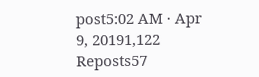post5:02 AM · Apr 9, 20191,122 Reposts57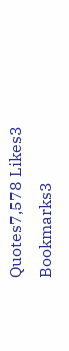Quotes7,578 Likes3 Bookmarks3